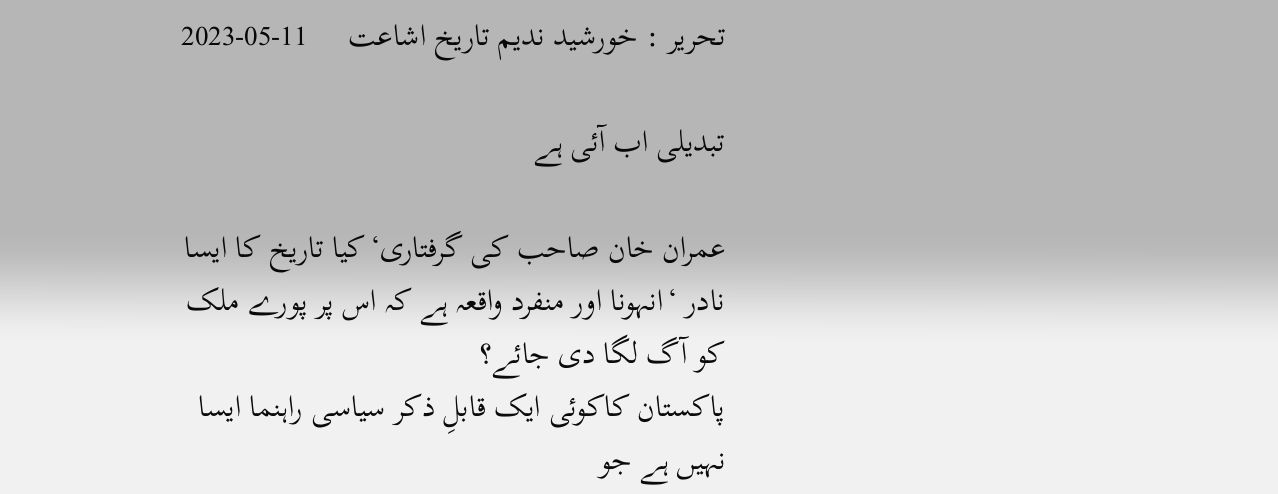تحریر : خورشید ندیم تاریخ اشاعت     11-05-2023

تبدیلی اب آئی ہے

عمران خان صاحب کی گرفتاری‘کیا تاریخ کا ایسا نادر ‘انہونا اور منفرد واقعہ ہے کہ اس پر پورے ملک کو آگ لگا دی جائے؟
پاکستان کاکوئی ایک قابلِ ذکر سیاسی راہنما ایسا نہیں ہے جو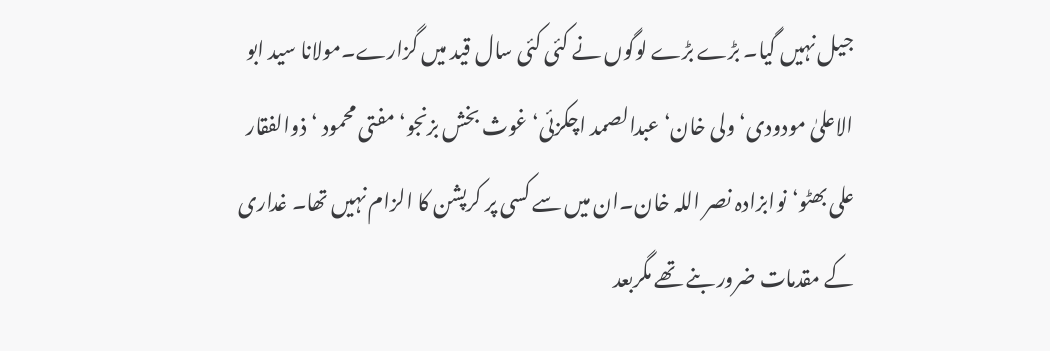جیل نہیں گیا۔ بڑے بڑے لوگوں نے کئی کئی سال قید میں گزارے۔مولانا سید ابو الاعلیٰ مودودی‘ ولی خان‘ عبدالصمد اچکزئی‘غوث بخش بزنجو‘مفتی محمود ‘ذوالفقار علی بھٹو‘نوابزادہ نصر اللہ خان۔ان میں سے کسی پر کرپشن کا الزام نہیں تھا۔ غداری کے مقدمات ضرور بنے تھے مگربعد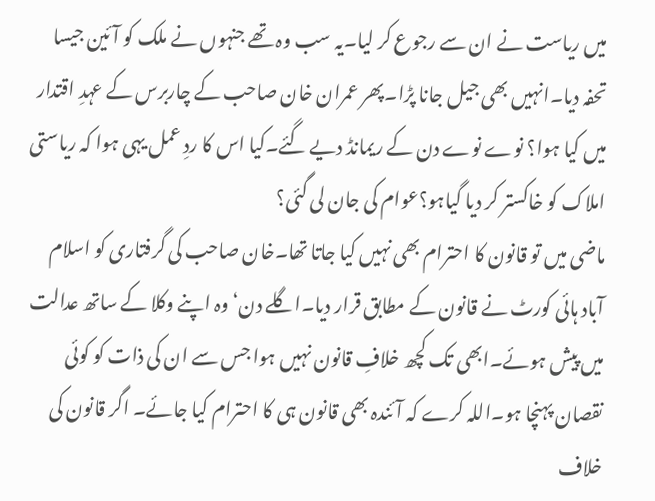میں ریاست نے ان سے رجوع کر لیا۔یہ سب وہ تھے جنہوں نے ملک کو آئین جیسا تحفہ دیا۔انہیں بھی جیل جانا پڑا۔پھر عمران خان صاحب کے چاربرس کے عہدِ اقتدار میں کیا ہوا؟ نوے نوے دن کے ریمانڈ دیے گئے۔کیا اس کا ردِ عمل یہی ہوا کہ ریاستی املاک کو خاکستر کر دیا گیاہو؟عوام کی جان لی گئی؟
ماضی میں تو قانون کا احترام بھی نہیں کیا جاتا تھا۔خان صاحب کی گرفتاری کو اسلام آباد ہائی کورٹ نے قانون کے مطابق قرار دیا۔اگلے دن‘ وہ اپنے وکلا کے ساتھ عدالت میں پیش ہوئے۔ابھی تک کچھ خلافِ قانون نہیں ہوا جس سے ان کی ذات کو کوئی نقصان پہنچا ہو۔اللہ کرے کہ آئندہ بھی قانون ہی کا احترام کیا جائے۔ اگر قانون کی خلاف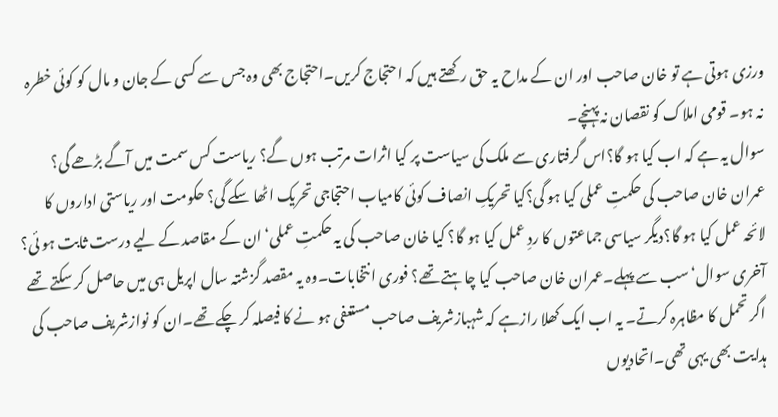ورزی ہوتی ہے تو خان صاحب اور ان کے مداح یہ حق رکھتے ہیں کہ احتجاج کریں۔احتجاج بھی وہ جس سے کسی کے جان و مال کو کوئی خطرہ نہ ہو۔ قومی املاک کو نقصان نہ پہنچے۔
سوال یہ ہے کہ اب کیا ہو گا؟اس گرفتاری سے ملک کی سیاست پر کیا اثرات مرتب ہوں گے؟ ریاست کس سمت میں آگے بڑھے گی؟ عمران خان صاحب کی حکمتِ عملی کیا ہو گی؟کیا تحریکِ انصاف کوئی کامیاب احتجاجی تحریک اٹھا سکے گی؟ حکومت اور ریاستی اداروں کا لائحہ عمل کیا ہو گا؟دیگر سیاسی جماعتوں کا ردِ عمل کیا ہو گا؟ کیا خان صاحب کی یہ حکمتِ عملی‘ ان کے مقاصد کے لیے درست ثابت ہو ئی؟
آخری سوال‘سب سے پہلے۔عمران خان صاحب کیا چاہتے تھے؟ فوری انتخابات۔وہ یہ مقصد گزشتہ سال اپریل ہی میں حاصل کر سکتے تھے اگر تحمل کا مظاہرہ کرتے۔ یہ اب ایک کھلا رازہے کہ شہبازشریف صاحب مستعفی ہو نے کا فیصلہ کر چکے تھے۔ان کو نوازشریف صاحب کی ہدایت بھی یہی تھی۔اتحادیوں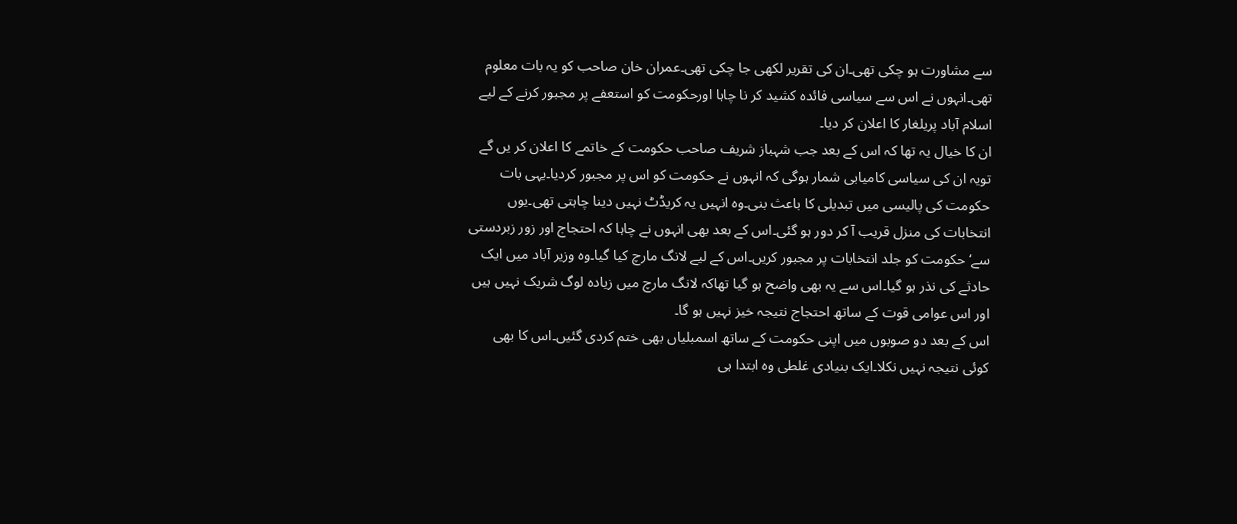سے مشاورت ہو چکی تھی۔ان کی تقریر لکھی جا چکی تھی۔عمران خان صاحب کو یہ بات معلوم تھی۔انہوں نے اس سے سیاسی فائدہ کشید کر نا چاہا اورحکومت کو استعفے پر مجبور کرنے کے لیے اسلام آباد پریلغار کا اعلان کر دیا۔
ان کا خیال یہ تھا کہ اس کے بعد جب شہباز شریف صاحب حکومت کے خاتمے کا اعلان کر یں گے تویہ ان کی سیاسی کامیابی شمار ہوگی کہ انہوں نے حکومت کو اس پر مجبور کردیا۔یہی بات حکومت کی پالیسی میں تبدیلی کا باعث بنی۔وہ انہیں یہ کریڈٹ نہیں دینا چاہتی تھی۔یوں انتخابات کی منزل قریب آ کر دور ہو گئی۔اس کے بعد بھی انہوں نے چاہا کہ احتجاج اور زور زبردستی سے‘ حکومت کو جلد انتخابات پر مجبور کریں۔اس کے لیے لانگ مارچ کیا گیا۔وہ وزیر آباد میں ایک حادثے کی نذر ہو گیا۔اس سے یہ بھی واضح ہو گیا تھاکہ لانگ مارچ میں زیادہ لوگ شریک نہیں ہیں اور اس عوامی قوت کے ساتھ احتجاج نتیجہ خیز نہیں ہو گا۔
اس کے بعد دو صوبوں میں اپنی حکومت کے ساتھ اسمبلیاں بھی ختم کردی گئیں۔اس کا بھی کوئی نتیجہ نہیں نکلا۔ایک بنیادی غلطی وہ ابتدا ہی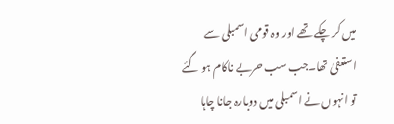میں کر چکے تھے اور وہ قومی اسمبلی سے استعفیٰ تھا۔جب سب حربے ناکام ہو گئے تو انہوں نے اسمبلی میں دوبارہ جانا چاہا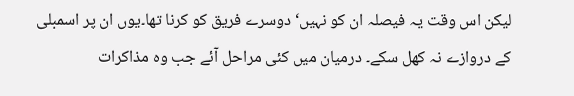لیکن اس وقت یہ فیصلہ ان کو نہیں‘ دوسرے فریق کو کرنا تھا۔یوں ان پر اسمبلی کے دروازے نہ کھل سکے۔ درمیان میں کئی مراحل آئے جب وہ مذاکرات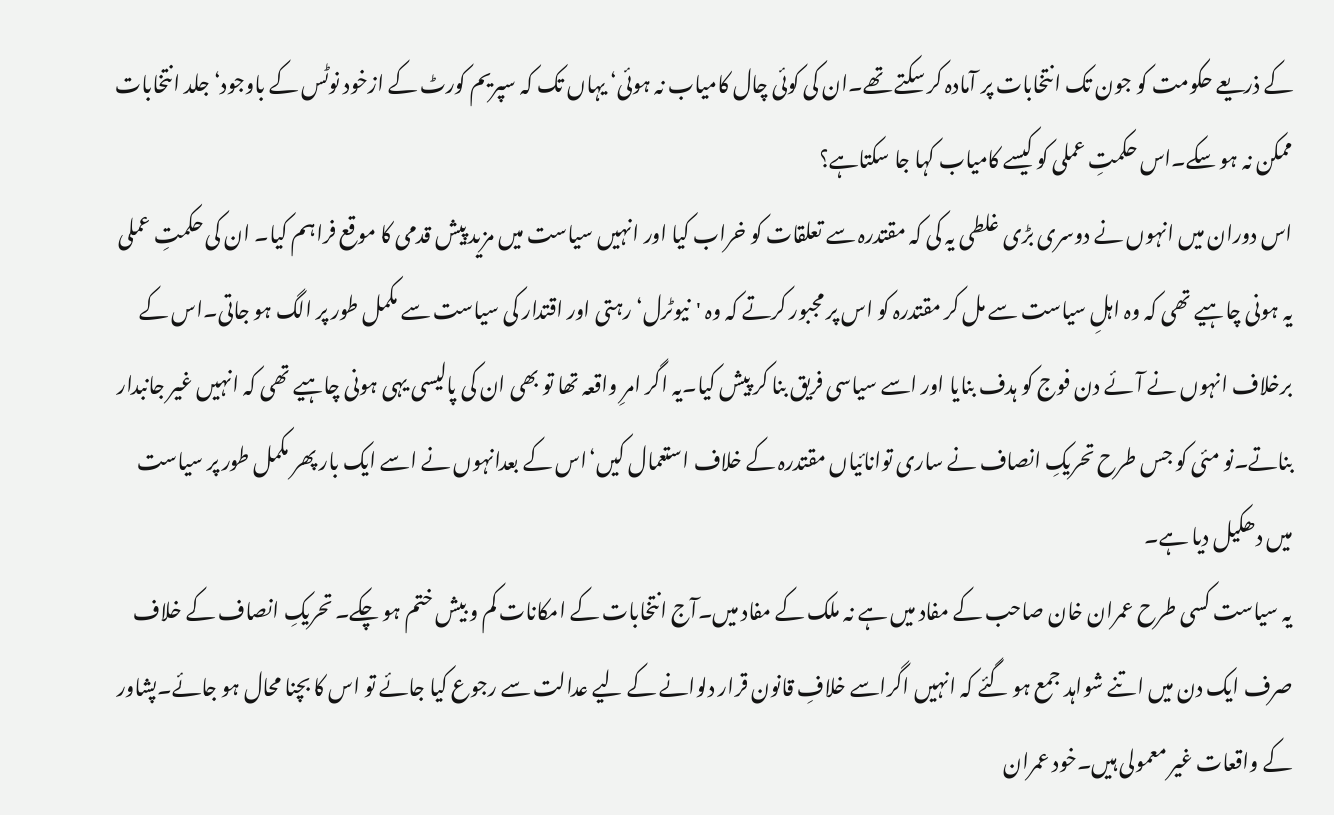کے ذریعے حکومت کو جون تک انتخابات پر آمادہ کر سکتے تھے۔ان کی کوئی چال کامیاب نہ ہوئی‘ یہاں تک کہ سپریم کورٹ کے ازخود نوٹس کے باوجود‘جلد انتخابات ممکن نہ ہو سکے۔اس حکمتِ عملی کو کیسے کامیاب کہا جا سکتاہے؟
اس دوران میں انہوں نے دوسری بڑی غلطی یہ کی کہ مقتدرہ سے تعلقات کو خراب کیا اور انہیں سیاست میں مزید پیش قدمی کا موقع فراہم کیا۔ ان کی حکمتِ عملی یہ ہونی چاہیے تھی کہ وہ اہلِ سیاست سے مل کر مقتدرہ کو اس پر مجبور کرتے کہ وہ 'نیوٹرل‘ رہتی اور اقتدار کی سیاست سے مکمل طور پر الگ ہو جاتی۔اس کے برخلاف انہوں نے آئے دن فوج کو ہدف بنایا اور اسے سیاسی فریق بنا کر پیش کیا۔یہ اگر امرِ واقعہ تھا تو بھی ان کی پالیسی یہی ہونی چاہیے تھی کہ انہیں غیر جانبدار بناتے۔نو مئی کو جس طرح تحریکِ انصاف نے ساری توانائیاں مقتدرہ کے خلاف استعمال کیں‘اس کے بعدانہوں نے اسے ایک بار پھر مکمل طور پر سیاست میں دھکیل دیا ہے۔
یہ سیاست کسی طرح عمران خان صاحب کے مفاد میں ہے نہ ملک کے مفاد میں۔آج انتخابات کے امکانات کم و بیش ختم ہو چکے۔ تحریکِ انصاف کے خلاف صرف ایک دن میں اتنے شواہد جمع ہو گئے کہ انہیں اگراسے خلافِ قانون قرار دلوانے کے لیے عدالت سے رجوع کیا جائے تو اس کا بچنا محال ہو جائے۔پشاور کے واقعات غیر معمولی ہیں۔خود عمران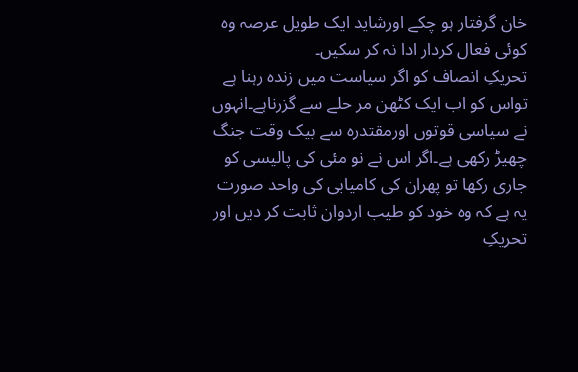خان گرفتار ہو چکے اورشاید ایک طویل عرصہ وہ کوئی فعال کردار ادا نہ کر سکیں۔
تحریکِ انصاف کو اگر سیاست میں زندہ رہنا ہے تواس کو اب ایک کٹھن مر حلے سے گزرناہے۔انہوں نے سیاسی قوتوں اورمقتدرہ سے بیک وقت جنگ چھیڑ رکھی ہے۔اگر اس نے نو مئی کی پالیسی کو جاری رکھا تو پھران کی کامیابی کی واحد صورت یہ ہے کہ وہ خود کو طیب اردوان ثابت کر دیں اور تحریکِ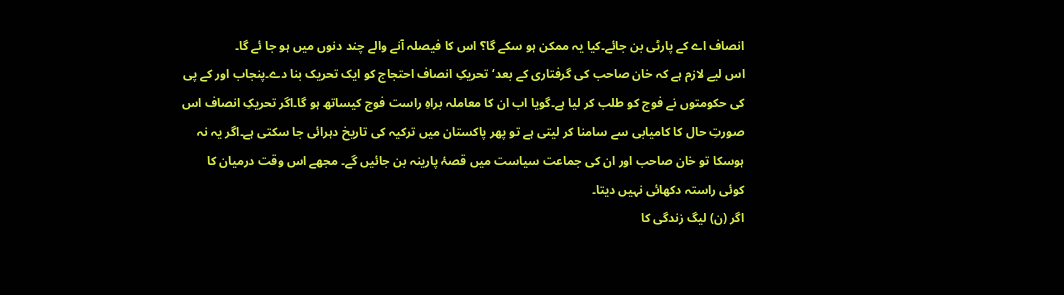انصاف اے کے پارٹی بن جائے۔کیا یہ ممکن ہو سکے گا؟ اس کا فیصلہ آنے والے چند دنوں میں ہو جا ئے گا۔
اس لیے لازم ہے کہ خان صاحب کی گرفتاری کے بعد‘تحریکِ انصاف احتجاج کو ایک تحریک بنا دے۔پنجاب اور کے پی کی حکومتوں نے فوج کو طلب کر لیا ہے۔گویا اب ان کا معاملہ براہِ راست فوج کیساتھ ہو گا۔اگر تحریکِ انصاف اس صورتِ حال کا کامیابی سے سامنا کر لیتی ہے تو پھر پاکستان میں ترکیہ کی تاریخ دہرائی جا سکتی ہے۔اگر یہ نہ ہوسکا تو خان صاحب اور ان کی جماعت سیاست میں قصۂ پارینہ بن جائیں گے۔ مجھے اس وقت درمیان کا کوئی راستہ دکھائی نہیں دیتا۔
اگر (ن) لیگ زندگی کا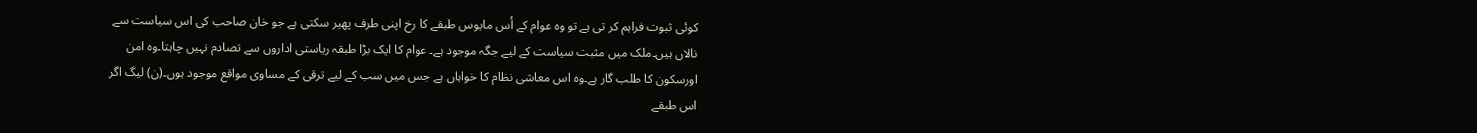کوئی ثبوت فراہم کر تی ہے تو وہ عوام کے اُس مایوس طبقے کا رخ اپنی طرف پھیر سکتی ہے جو خان صاحب کی اس سیاست سے نالاں ہیں۔ملک میں مثبت سیاست کے لیے جگہ موجود ہے۔ عوام کا ایک بڑا طبقہ ریاستی اداروں سے تصادم نہیں چاہتا۔وہ امن اورسکون کا طلب گار ہے۔وہ اس معاشی نظام کا خواہاں ہے جس میں سب کے لیے ترقی کے مساوی مواقع موجود ہوں۔(ن) لیگ اگر اس طبقے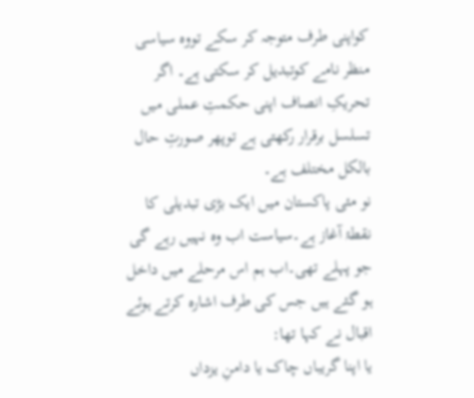کواپنی طرف متوجہ کر سکے تووہ سیاسی منظر نامے کوتبدیل کر سکتی ہے۔ اگر تحریکِ انصاف اپنی حکمتِ عملی میں تسلسل برقرار رکھتی ہے توپھر صورتِ حال بالکل مختلف ہے۔
نو مئی پاکستان میں ایک بڑی تبدیلی کا نقطۂ آغاز ہے۔سیاست اب وہ نہیں رہے گی جو پہلے تھی۔اب ہم اس مرحلے میں داخل ہو گئے ہیں جس کی طرف اشارہ کرتے ہوئے اقبال نے کہا تھا:
یا اپنا گریباں چاک یا دامنِ یزداں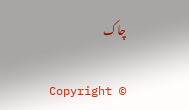چاک

Copyright ©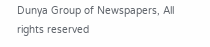Dunya Group of Newspapers, All rights reserved